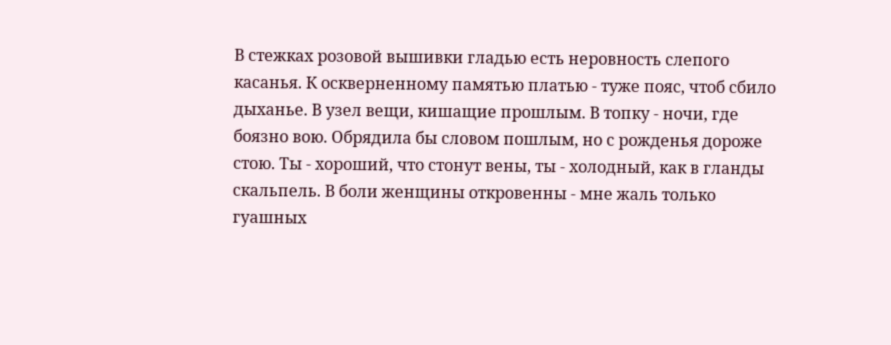В стежках розовой вышивки гладью есть неровность слепого касанья. К оскверненному памятью платью - туже пояс, чтоб сбило дыханье. В узел вещи, кишащие прошлым. В топку - ночи, где боязно вою. Обрядила бы словом пошлым, но с рожденья дороже стою. Ты - хороший, что стонут вены, ты - холодный, как в гланды скальпель. В боли женщины откровенны - мне жаль только гуашных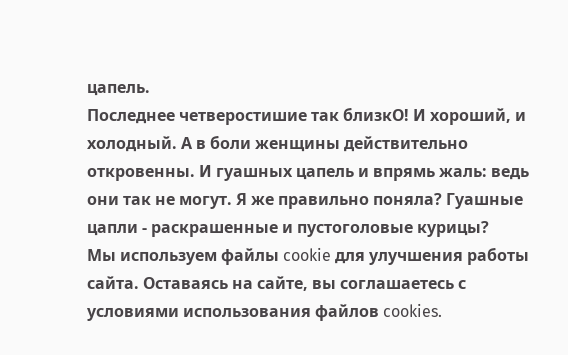цапель.
Последнее четверостишие так близкО! И хороший, и холодный. А в боли женщины действительно откровенны. И гуашных цапель и впрямь жаль: ведь они так не могут. Я же правильно поняла? Гуашные цапли - раскрашенные и пустоголовые курицы?
Мы используем файлы cookie для улучшения работы сайта. Оставаясь на сайте, вы соглашаетесь с условиями использования файлов cookies.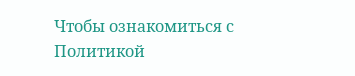Чтобы ознакомиться с Политикой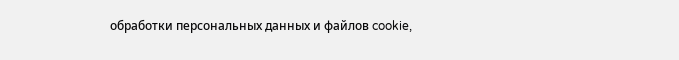обработки персональных данных и файлов cookie,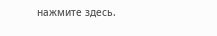нажмите здесь.